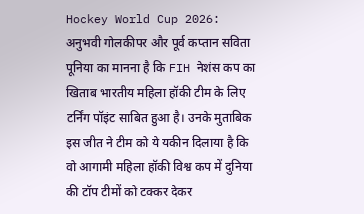Hockey World Cup 2026: अनुभवी गोलकीपर और पूर्व कप्तान सविता पूनिया का मानना है कि FIH नेशंस कप का खिताब भारतीय महिला हॉकी टीम के लिए टर्निंग पॉइंट साबित हुआ है। उनके मुताबिक इस जीत ने टीम को ये यकीन दिलाया है कि वो आगामी महिला हॉकी विश्व कप में दुनिया की टॉप टीमों को टक्कर देकर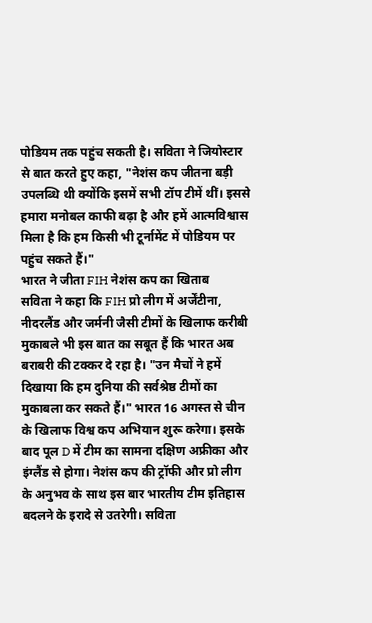पोडियम तक पहुंच सकती है। सविता ने जियोस्टार से बात करते हुए कहा, "नेशंस कप जीतना बड़ी उपलब्धि थी क्योंकि इसमें सभी टॉप टीमें थीं। इससे हमारा मनोबल काफी बढ़ा है और हमें आत्मविश्वास मिला है कि हम किसी भी टूर्नामेंट में पोडियम पर पहुंच सकते हैं।"
भारत ने जीता FIH नेशंस कप का खिताब
सविता ने कहा कि FIH प्रो लीग में अर्जेंटीना, नीदरलैंड और जर्मनी जैसी टीमों के खिलाफ करीबी मुकाबले भी इस बात का सबूत हैं कि भारत अब बराबरी की टक्कर दे रहा है। "उन मैचों ने हमें दिखाया कि हम दुनिया की सर्वश्रेष्ठ टीमों का मुकाबला कर सकते हैं।" भारत 16 अगस्त से चीन के खिलाफ विश्व कप अभियान शुरू करेगा। इसके बाद पूल D में टीम का सामना दक्षिण अफ्रीका और इंग्लैंड से होगा। नेशंस कप की ट्रॉफी और प्रो लीग के अनुभव के साथ इस बार भारतीय टीम इतिहास बदलने के इरादे से उतरेगी। सविता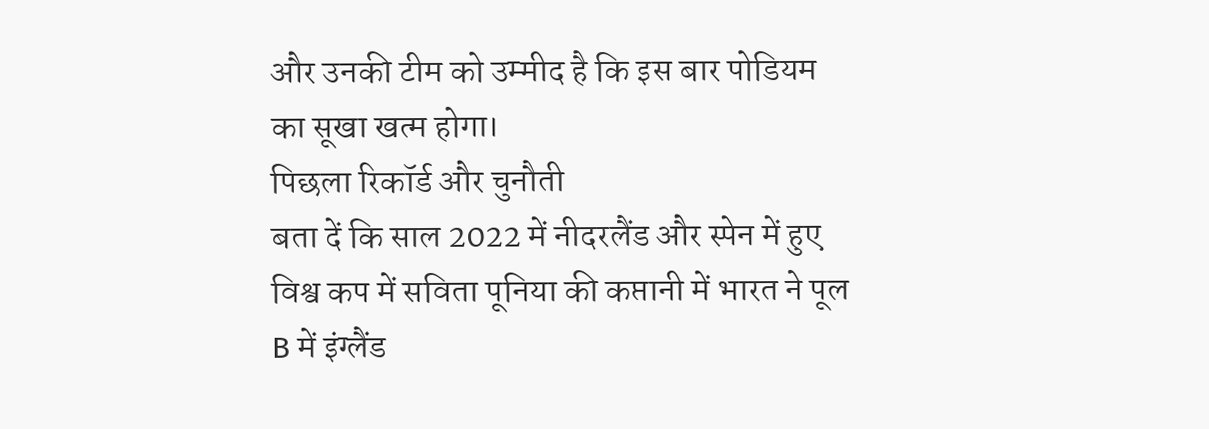और उनकी टीम को उम्मीद है कि इस बार पोडियम का सूखा खत्म होगा।
पिछला रिकॉर्ड और चुनौती
बता दें कि साल 2022 में नीदरलैंड और स्पेन में हुए विश्व कप में सविता पूनिया की कप्तानी में भारत ने पूल B में इंग्लैंड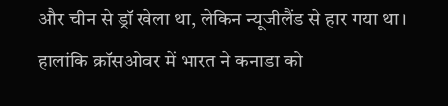और चीन से ड्रॉ खेला था, लेकिन न्यूजीलैंड से हार गया था। हालांकि क्रॉसओवर में भारत ने कनाडा को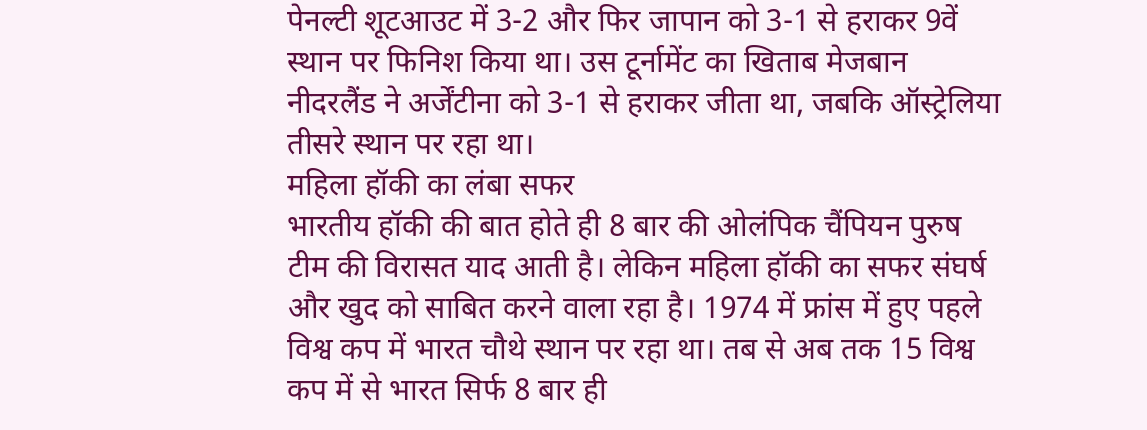पेनल्टी शूटआउट में 3-2 और फिर जापान को 3-1 से हराकर 9वें स्थान पर फिनिश किया था। उस टूर्नामेंट का खिताब मेजबान नीदरलैंड ने अर्जेंटीना को 3-1 से हराकर जीता था, जबकि ऑस्ट्रेलिया तीसरे स्थान पर रहा था।
महिला हॉकी का लंबा सफर
भारतीय हॉकी की बात होते ही 8 बार की ओलंपिक चैंपियन पुरुष टीम की विरासत याद आती है। लेकिन महिला हॉकी का सफर संघर्ष और खुद को साबित करने वाला रहा है। 1974 में फ्रांस में हुए पहले विश्व कप में भारत चौथे स्थान पर रहा था। तब से अब तक 15 विश्व कप में से भारत सिर्फ 8 बार ही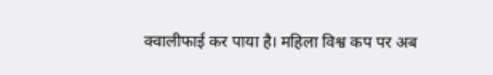क्वालीफाई कर पाया है। महिला विश्व कप पर अब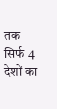तक सिर्फ 4 देशों का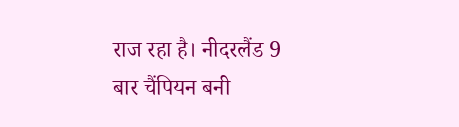राज रहा है। नीदरलैंड 9 बार चैंपियन बनी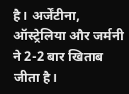है। अर्जेंटीना, ऑस्ट्रेलिया और जर्मनी ने 2-2 बार खिताब जीता है।